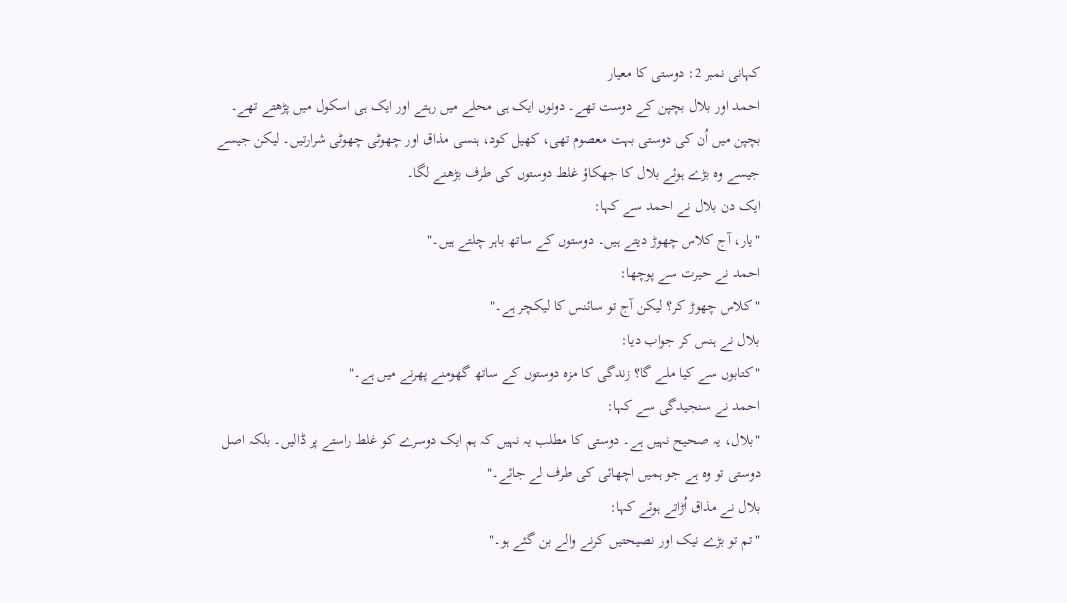کہانی نمبر 2: دوستی کا معیار
احمد اور بلال بچپن کے دوست تھے۔ دونوں ایک ہی محلے میں رہتے اور ایک ہی اسکول میں پڑھتے تھے۔ بچپن میں اُن کی دوستی بہت معصوم تھی، کھیل کود، ہنسی مذاق اور چھوٹی چھوٹی شرارتیں۔ لیکن جیسے جیسے وہ بڑے ہوئے بلال کا جھکاؤ غلط دوستوں کی طرف بڑھنے لگا۔
ایک دن بلال نے احمد سے کہا:
"یار، آج کلاس چھوڑ دیتے ہیں۔ دوستوں کے ساتھ باہر چلتے ہیں۔"
احمد نے حیرت سے پوچھا:
"کلاس چھوڑ کر؟ لیکن آج تو سائنس کا لیکچر ہے۔"
بلال نے ہنس کر جواب دیا:
"کتابوں سے کیا ملے گا؟ زندگی کا مزہ دوستوں کے ساتھ گھومنے پھرنے میں ہے۔"
احمد نے سنجیدگی سے کہا:
"بلال، یہ صحیح نہیں ہے۔ دوستی کا مطلب یہ نہیں کہ ہم ایک دوسرے کو غلط راستے پر ڈالیں۔ بلکہ اصل دوستی تو وہ ہے جو ہمیں اچھائی کی طرف لے جائے۔"
بلال نے مذاق اُڑاتے ہوئے کہا:
"تم تو بڑے نیک اور نصیحتیں کرنے والے بن گئے ہو۔"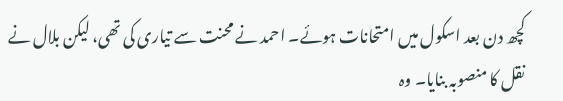کچھ دن بعد اسکول میں امتحانات ہوئے۔ احمد نے محنت سے تیاری کی تھی، لیکن بلال نے نقل کا منصوبہ بنایا۔ وہ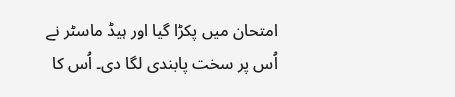امتحان میں پکڑا گیا اور ہیڈ ماسٹر نے اُس پر سخت پابندی لگا دی۔ اُس کا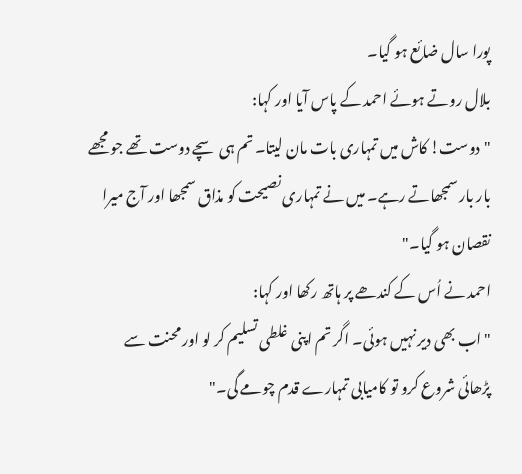پورا سال ضائع ہو گیا۔
بلال روتے ہوئے احمد کے پاس آیا اور کہا:
"دوست! کاش میں تمہاری بات مان لیتا۔ تم ہی سچے دوست تھے جو مجھے بار بار سمجھاتے رہے۔ میں نے تمہاری نصیحت کو مذاق سمجھا اور آج میرا نقصان ہو گیا۔"
احمد نے اُس کے کندھے پر ہاتھ رکھا اور کہا:
"اب بھی دیر نہیں ہوئی۔ اگر تم اپنی غلطی تسلیم کر لو اور محنت سے پڑھائی شروع کرو تو کامیابی تمہارے قدم چومے گی۔"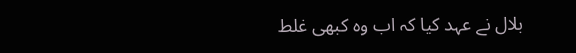بلال نے عہد کیا کہ اب وہ کبھی غلط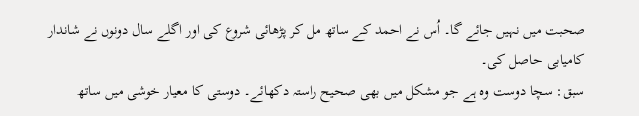صحبت میں نہیں جائے گا۔ اُس نے احمد کے ساتھ مل کر پڑھائی شروع کی اور اگلے سال دونوں نے شاندار کامیابی حاصل کی۔
سبق: سچا دوست وہ ہے جو مشکل میں بھی صحیح راستہ دکھائے۔ دوستی کا معیار خوشی میں ساتھ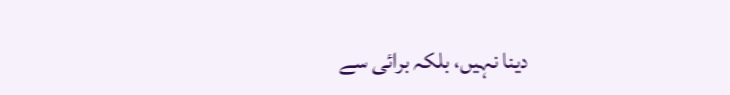دینا نہیں، بلکہ برائی سے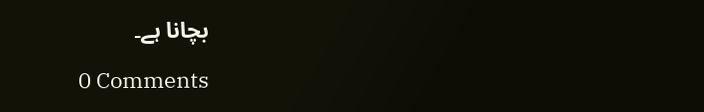بچانا ہے۔

0 Comments